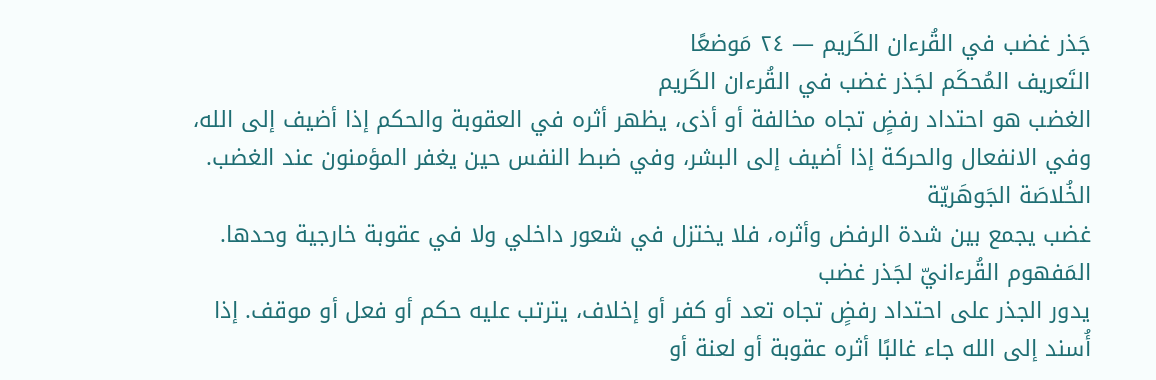جَذر غضب في القُرءان الكَريم — ٢٤ مَوضعًا
التَعريف المُحكَم لجَذر غضب في القُرءان الكَريم
الغضب هو احتداد رفضٍ تجاه مخالفة أو أذى، يظهر أثره في العقوبة والحكم إذا أضيف إلى الله، وفي الانفعال والحركة إذا أضيف إلى البشر، وفي ضبط النفس حين يغفر المؤمنون عند الغضب.
الخُلاصَة الجَوهَريّة
غضب يجمع بين شدة الرفض وأثره، فلا يختزل في شعور داخلي ولا في عقوبة خارجية وحدها.
المَفهوم القُرءانيّ لجَذر غضب
يدور الجذر على احتداد رفضٍ تجاه تعد أو كفر أو إخلاف، يترتب عليه حكم أو فعل أو موقف. إذا أُسند إلى الله جاء غالبًا أثره عقوبة أو لعنة أو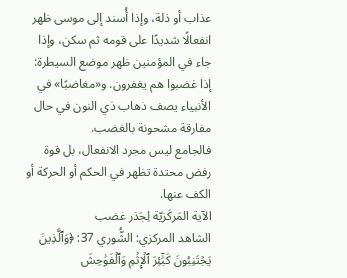عذاب أو ذلة، وإذا أُسند إلى موسى ظهر انفعالًا شديدًا على قومه ثم سكن، وإذا جاء في المؤمنين ظهر موضع السيطرة: إذا غضبوا هم يغفرون. و«مغاضبًا» في الأنبياء يصف ذهاب ذي النون في حال مفارقة مشحونة بالغضب.
فالجامع ليس مجرد الانفعال، بل قوة رفض محتدة تظهر في الحكم أو الحركة أو الكف عنها.
الآية المَركَزيّة لِجَذر غضب
الشاهد المركزي: الشُّوري 37: ﴿وَٱلَّذِينَ يَجۡتَنِبُونَ كَبَٰٓئِرَ ٱلۡإِثۡمِ وَٱلۡفَوَٰحِشَ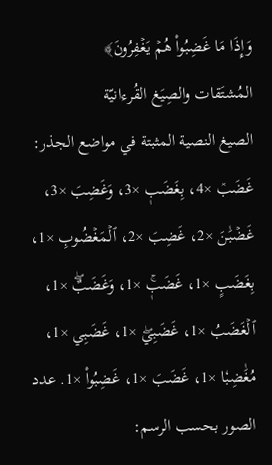وَإِذَا مَا غَضِبُواْ هُمۡ يَغۡفِرُونَ﴾
المُشتَقات والصِيَغ القُرءانيّة
الصيغ النصية المثبتة في مواضع الجذر: غَضَبٞ ×4، بِغَضَبٖ ×3، وَغَضِبَ ×3، غَضۡبَٰنَ ×2، غَضِبَ ×2، ٱلۡمَغۡضُوبِ ×1، بِغَضَبٍ ×1، غَضَبٖۚ ×1، وَغَضَبٌۖ ×1، ٱلۡغَضَبُ ×1، غَضَبِيۖ ×1، غَضَبِي ×1، مُغَٰضِبٗا ×1، غَضَبَ ×1، غَضِبُواْ ×1. عدد الصور بحسب الرسم: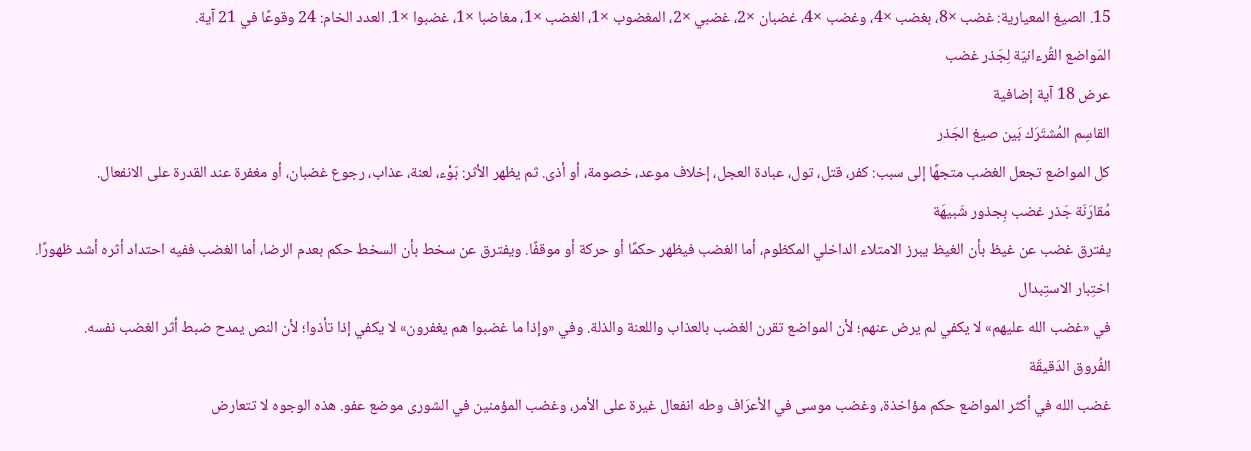15. الصيغ المعيارية: غضب ×8، بغضب ×4، وغضب ×4، غضبان ×2، غضبي ×2، المغضوب ×1، الغضب ×1، مغاضبا ×1، غضبوا ×1. العدد الخام: 24 وقوعًا في 21 آية.
المَواضع القُرءانيّة لِجَذر غضب
عرض 18 آية إضافية
القاسِم المُشتَرَك بَين صيغ الجَذر
كل المواضع تجعل الغضب متجهًا إلى سبب: كفر، قتل، تول، عبادة العجل، إخلاف موعد، خصومة، أو أذى. ثم يظهر الأثر: بَوْء، لعنة، عذاب، رجوع غضبان، أو مغفرة عند القدرة على الانفعال.
مُقارَنَة جَذر غضب بِجذور شَبيهَة
يفترق غضب عن غيظ بأن الغيظ يبرز الامتلاء الداخلي المكظوم، أما الغضب فيظهر حكمًا أو حركة أو موقفًا. ويفترق عن سخط بأن السخط حكم بعدم الرضا، أما الغضب ففيه احتداد أثره أشد ظهورًا.
اختِبار الاستِبدال
في «غضب الله عليهم» لا يكفي لم يرض عنهم؛ لأن المواضع تقرن الغضب بالعذاب واللعنة والذلة. وفي «وإذا ما غضبوا هم يغفرون» لا يكفي إذا تأذوا؛ لأن النص يمدح ضبط أثر الغضب نفسه.
الفُروق الدَقيقَة
غضب الله في أكثر المواضع حكم مؤاخذة، وغضب موسى في الأعرَاف وطه انفعال غيرة على الأمر، وغضب المؤمنين في الشورى موضع عفو. هذه الوجوه لا تتعارض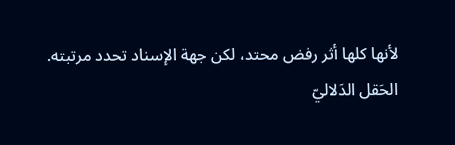لأنها كلها أثر رفض محتد، لكن جهة الإسناد تحدد مرتبته.
الحَقل الدَلاليّ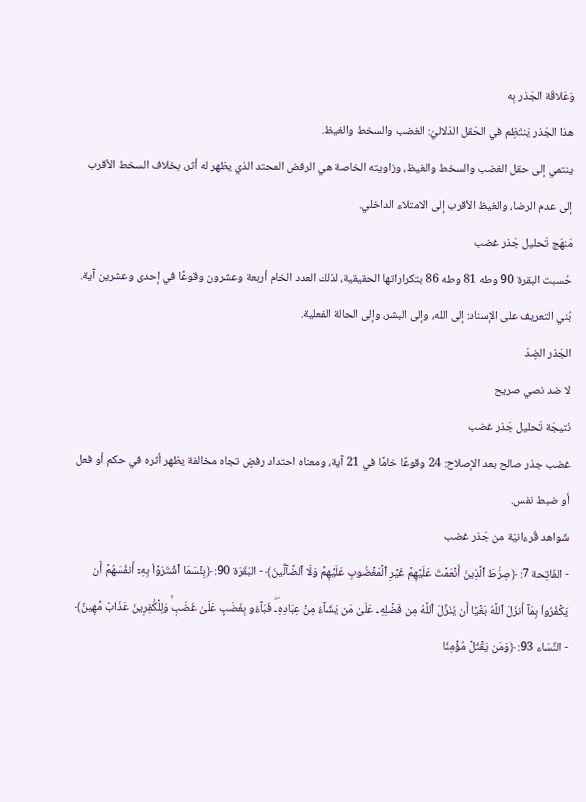وَعَلاقَة الجَذر بِه
هذا الجَذر يَنتَظِم في الحَقل الدَلاليّ: الغضب والسخط والغيظ.
ينتمي إلى حقل الغضب والسخط والغيظ، وزاويته الخاصة هي الرفض المحتد الذي يظهر له أثر، بخلاف السخط الأقرب إلى عدم الرضا، والغيظ الأقرب إلى الامتلاء الداخلي.
مَنهَج تَحليل جَذر غضب
حُسبت البقرة 90 وطه 81 وطه 86 بتكراراتها الحقيقية، لذلك العدد الخام أربعة وعشرون وقوعًا في إحدى وعشرين آية. بُني التعريف على الإسناد: إلى الله، وإلى البشر، وإلى الحالة الفعلية.
الجَذر الضِدّ
لا ضد نصي صريح
نَتيجَة تَحليل جَذر غضب
غضب جذر صالح بعد الإصلاح: 24 وقوعًا خامًا في 21 آية، ومعناه احتداد رفضٍ تجاه مخالفة يظهر أثره في حكم أو فعل أو ضبط نفس.
شَواهد قُرءانيّة من جَذر غضب
- الفَاتِحة 7: ﴿صِرَٰطَ ٱلَّذِينَ أَنۡعَمۡتَ عَلَيۡهِمۡ غَيۡرِ ٱلۡمَغۡضُوبِ عَلَيۡهِمۡ وَلَا ٱلضَّآلِّينَ﴾ - البَقَرَة 90: ﴿بِئۡسَمَا ٱشۡتَرَوۡاْ بِهِۦٓ أَنفُسَهُمۡ أَن يَكۡفُرُواْ بِمَآ أَنزَلَ ٱللَّهُ بَغۡيًا أَن يُنَزِّلَ ٱللَّهُ مِن فَضۡلِهِۦ عَلَىٰ مَن يَشَآءُ مِنۡ عِبَادِهِۦۖ فَبَآءُو بِغَضَبٍ عَلَىٰ غَضَبٖۚ وَلِلۡكَٰفِرِينَ عَذَابٞ مُّهِينٞ﴾ - النِّسَاء 93: ﴿وَمَن يَقۡتُلۡ مُؤۡمِنٗا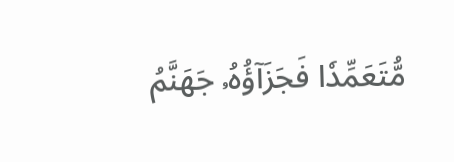مُّتَعَمِّدٗا فَجَزَآؤُهُۥ جَهَنَّمُ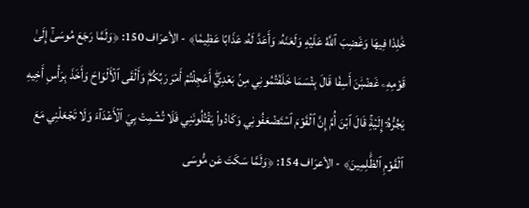خَٰلِدٗا فِيهَا وَغَضِبَ ٱللَّهُ عَلَيۡهِ وَلَعَنَهُۥ وَأَعَدَّ لَهُۥ عَذَابًا عَظِيمٗا﴾ - الأعرَاف 150: ﴿وَلَمَّا رَجَعَ مُوسَىٰٓ إِلَىٰ قَوۡمِهِۦ غَضۡبَٰنَ أَسِفٗا قَالَ بِئۡسَمَا خَلَفۡتُمُونِي مِنۢ بَعۡدِيٓۖ أَعَجِلۡتُمۡ أَمۡرَ رَبِّكُمۡۖ وَأَلۡقَى ٱلۡأَلۡوَاحَ وَأَخَذَ بِرَأۡسِ أَخِيهِ يَجُرُّهُۥٓ إِلَيۡهِۚ قَالَ ٱبۡنَ أُمَّ إِنَّ ٱلۡقَوۡمَ ٱسۡتَضۡعَفُونِي وَكَادُواْ يَقۡتُلُونَنِي فَلَا تُشۡمِتۡ بِيَ ٱلۡأَعۡدَآءَ وَلَا تَجۡعَلۡنِي مَعَ ٱلۡقَوۡمِ ٱلظَّٰلِمِينَ﴾ - الأعرَاف 154: ﴿وَلَمَّا سَكَتَ عَن مُّوسَى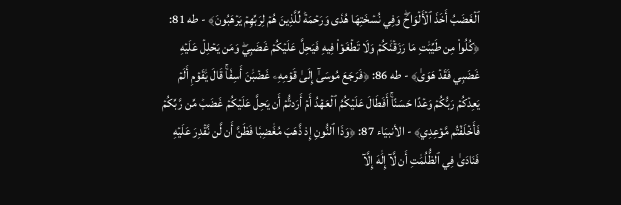ٱلۡغَضَبُ أَخَذَ ٱلۡأَلۡوَاحَۖ وَفِي نُسۡخَتِهَا هُدٗى وَرَحۡمَةٞ لِّلَّذِينَ هُمۡ لِرَبِّهِمۡ يَرۡهَبُونَ﴾ - طه 81: ﴿كُلُواْ مِن طَيِّبَٰتِ مَا رَزَقۡنَٰكُمۡ وَلَا تَطۡغَوۡاْ فِيهِ فَيَحِلَّ عَلَيۡكُمۡ غَضَبِيۖ وَمَن يَحۡلِلۡ عَلَيۡهِ غَضَبِي فَقَدۡ هَوَىٰ﴾ - طه 86: ﴿فَرَجَعَ مُوسَىٰٓ إِلَىٰ قَوۡمِهِۦ غَضۡبَٰنَ أَسِفٗاۚ قَالَ يَٰقَوۡمِ أَلَمۡ يَعِدۡكُمۡ رَبُّكُمۡ وَعۡدًا حَسَنًاۚ أَفَطَالَ عَلَيۡكُمُ ٱلۡعَهۡدُ أَمۡ أَرَدتُّمۡ أَن يَحِلَّ عَلَيۡكُمۡ غَضَبٞ مِّن رَّبِّكُمۡ فَأَخۡلَفۡتُم مَّوۡعِدِي﴾ - الأنبيَاء 87: ﴿وَذَا ٱلنُّونِ إِذ ذَّهَبَ مُغَٰضِبٗا فَظَنَّ أَن لَّن نَّقۡدِرَ عَلَيۡهِ فَنَادَىٰ فِي ٱلظُّلُمَٰتِ أَن لَّآ إِلَٰهَ إِلَّآ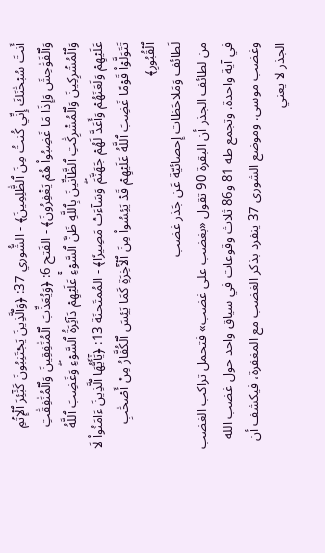أَنتَ سُبۡحَٰنَكَ إِنِّي كُنتُ مِنَ ٱلظَّٰلِمِينَ﴾ - الشُّوري 37: ﴿وَٱلَّذِينَ يَجۡتَنِبُونَ كَبَٰٓئِرَ ٱلۡإِثۡمِ وَٱلۡفَوَٰحِشَ وَإِذَا مَا غَضِبُواْ هُمۡ يَغۡفِرُونَ﴾ - الفَتح 6: ﴿وَيُعَذِّبَ ٱلۡمُنَٰفِقِينَ وَٱلۡمُنَٰفِقَٰتِ وَٱلۡمُشۡرِكِينَ وَٱلۡمُشۡرِكَٰتِ ٱلظَّآنِّينَ بِٱللَّهِ ظَنَّ ٱلسَّوۡءِۚ عَلَيۡهِمۡ دَآئِرَةُ ٱلسَّوۡءِۖ وَغَضِبَ ٱللَّهُ عَلَيۡهِمۡ وَلَعَنَهُمۡ وَأَعَدَّ لَهُمۡ جَهَنَّمَۖ وَسَآءَتۡ مَصِيرٗا﴾ - المُمتَحنَة 13: ﴿يَٰٓأَيُّهَا ٱلَّذِينَ ءَامَنُواْ لَا تَتَوَلَّوۡاْ قَوۡمًا غَضِبَ ٱللَّهُ عَلَيۡهِمۡ قَدۡ يَئِسُواْ مِنَ ٱلۡأٓخِرَةِ كَمَا يَئِسَ ٱلۡكُفَّارُ مِنۡ أَصۡحَٰبِ ٱلۡقُبُورِ﴾
لَطائف وَمَلاحَظات إِحصائيّة عَن جَذر غضب
من لطائف الجذر أن البقرة 90 تقول «بغضب على غضب» فتحمل تراكب الغضب في آية واحدة. وتجمع طه 81 و86 ثلاث وقوعات في سياق واحد حول غضب الله وغضب موسى. وموضع الشورى 37 ينفرد بذكر الغضب مع المغفرة، فيكشف أن الجذر لا يعني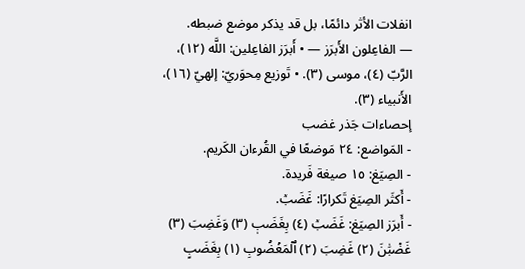انفلات الأثر دائمًا، بل قد يذكر موضع ضبطه.
— الفاعِلون الأَبرَز — • أَبرَز الفاعِلين: اللَّه (١٢)، الرَّبّ (٤)، موسى (٣). • تَوزيع مِحوَريّ: إلهيّ (١٦)، الأَنبياء (٣).
إحصاءات جَذر غضب
- المَواضع: ٢٤ مَوضعًا في القُرءان الكَريم.
- الصِيَغ: ١٥ صيغة فَريدة.
- أَكثَر الصِيَغ تَكرارًا: غَضَبٞ.
- أَبرَز الصِيَغ: غَضَبٞ (٤) بِغَضَبٖ (٣) وَغَضِبَ (٣) غَضۡبَٰنَ (٢) غَضِبَ (٢) ٱلۡمَغۡضُوبِ (١) بِغَضَبٍ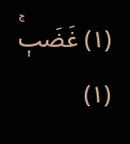(١) غَضَبٖۚ (١)